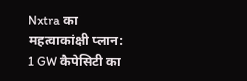Nxtra का महत्वाकांक्षी प्लान: 1 GW कैपेसिटी का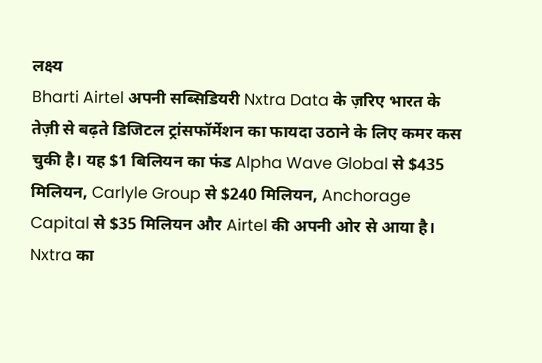लक्ष्य
Bharti Airtel अपनी सब्सिडियरी Nxtra Data के ज़रिए भारत के तेज़ी से बढ़ते डिजिटल ट्रांसफॉर्मेशन का फायदा उठाने के लिए कमर कस चुकी है। यह $1 बिलियन का फंड Alpha Wave Global से $435 मिलियन, Carlyle Group से $240 मिलियन, Anchorage Capital से $35 मिलियन और Airtel की अपनी ओर से आया है। Nxtra का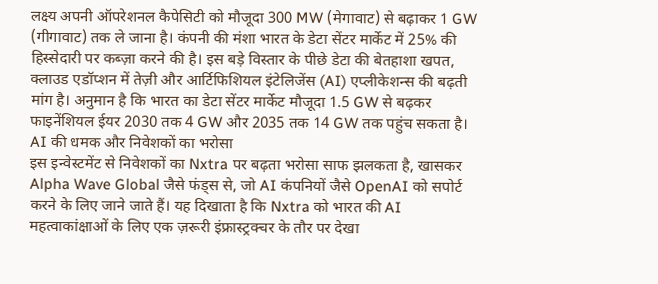लक्ष्य अपनी ऑपरेशनल कैपेसिटी को मौजूदा 300 MW (मेगावाट) से बढ़ाकर 1 GW (गीगावाट) तक ले जाना है। कंपनी की मंशा भारत के डेटा सेंटर मार्केट में 25% की हिस्सेदारी पर कब्ज़ा करने की है। इस बड़े विस्तार के पीछे डेटा की बेतहाशा खपत, क्लाउड एडॉप्शन में तेज़ी और आर्टिफिशियल इंटेलिजेंस (AI) एप्लीकेशन्स की बढ़ती मांग है। अनुमान है कि भारत का डेटा सेंटर मार्केट मौजूदा 1.5 GW से बढ़कर फाइनेंशियल ईयर 2030 तक 4 GW और 2035 तक 14 GW तक पहुंच सकता है।
AI की धमक और निवेशकों का भरोसा
इस इन्वेस्टमेंट से निवेशकों का Nxtra पर बढ़ता भरोसा साफ झलकता है, खासकर Alpha Wave Global जैसे फंड्स से, जो AI कंपनियों जैसे OpenAI को सपोर्ट करने के लिए जाने जाते हैं। यह दिखाता है कि Nxtra को भारत की AI महत्वाकांक्षाओं के लिए एक ज़रूरी इंफ्रास्ट्रक्चर के तौर पर देखा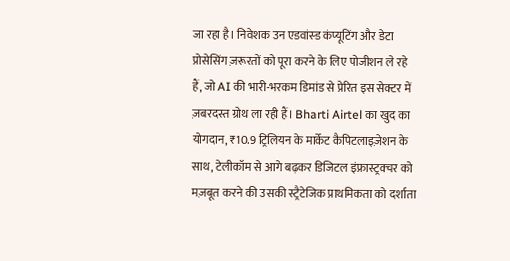जा रहा है। निवेशक उन एडवांस्ड कंप्यूटिंग और डेटा प्रोसेसिंग ज़रूरतों को पूरा करने के लिए पोजीशन ले रहे हैं, जो AI की भारी-भरकम डिमांड से प्रेरित इस सेक्टर में ज़बरदस्त ग्रोथ ला रही हैं। Bharti Airtel का खुद का योगदान, ₹10.9 ट्रिलियन के मार्केट कैपिटलाइज़ेशन के साथ, टेलीकॉम से आगे बढ़कर डिजिटल इंफ्रास्ट्रक्चर को मज़बूत करने की उसकी स्ट्रैटेजिक प्राथमिकता को दर्शाता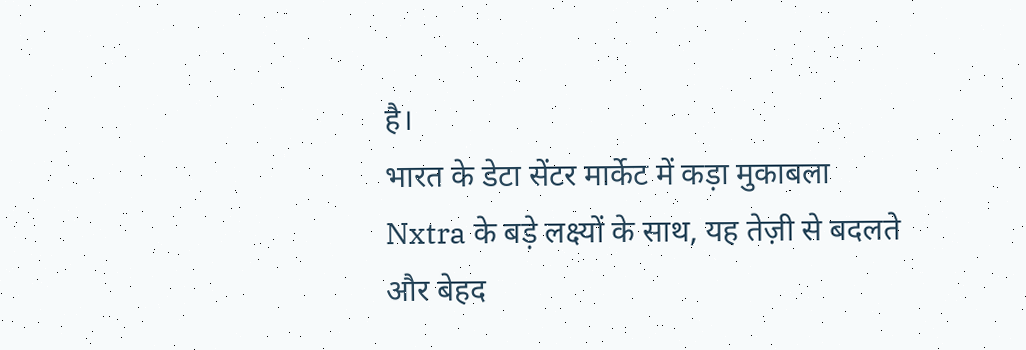है।
भारत के डेटा सेंटर मार्केट में कड़ा मुकाबला
Nxtra के बड़े लक्ष्यों के साथ, यह तेज़ी से बदलते और बेहद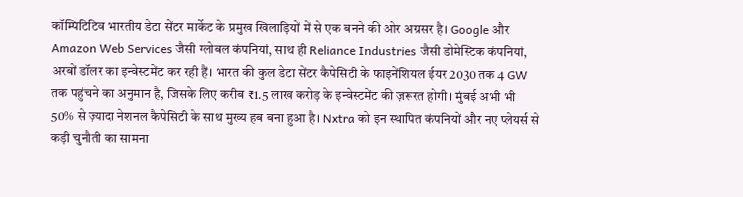कॉम्पिटिटिव भारतीय डेटा सेंटर मार्केट के प्रमुख खिलाड़ियों में से एक बनने की ओर अग्रसर है। Google और Amazon Web Services जैसी ग्लोबल कंपनियां, साथ ही Reliance Industries जैसी डोमेस्टिक कंपनियां, अरबों डॉलर का इन्वेस्टमेंट कर रही हैं। भारत की कुल डेटा सेंटर कैपेसिटी के फाइनेंशियल ईयर 2030 तक 4 GW तक पहुंचने का अनुमान है, जिसके लिए करीब ₹1.5 लाख करोड़ के इन्वेस्टमेंट की ज़रूरत होगी। मुंबई अभी भी 50% से ज़्यादा नेशनल कैपेसिटी के साथ मुख्य हब बना हुआ है। Nxtra को इन स्थापित कंपनियों और नए प्लेयर्स से कड़ी चुनौती का सामना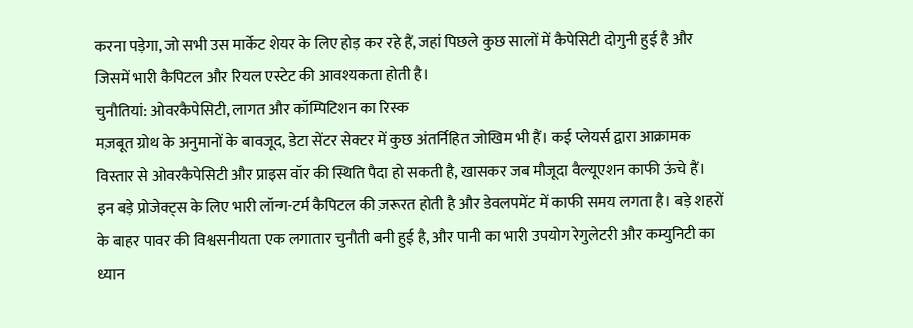करना पड़ेगा, जो सभी उस मार्केट शेयर के लिए होड़ कर रहे हैं, जहां पिछले कुछ सालों में कैपेसिटी दोगुनी हुई है और जिसमें भारी कैपिटल और रियल एस्टेट की आवश्यकता होती है।
चुनौतियां: ओवरकैपेसिटी, लागत और कॉम्पिटिशन का रिस्क
मज़बूत ग्रोथ के अनुमानों के बावजूद, डेटा सेंटर सेक्टर में कुछ अंतर्निहित जोखिम भी हैं। कई प्लेयर्स द्वारा आक्रामक विस्तार से ओवरकैपेसिटी और प्राइस वॉर की स्थिति पैदा हो सकती है, खासकर जब मौजूदा वैल्यूएशन काफी ऊंचे हैं। इन बड़े प्रोजेक्ट्स के लिए भारी लॉन्ग-टर्म कैपिटल की ज़रूरत होती है और डेवलपमेंट में काफी समय लगता है। बड़े शहरों के बाहर पावर की विश्वसनीयता एक लगातार चुनौती बनी हुई है, और पानी का भारी उपयोग रेगुलेटरी और कम्युनिटी का ध्यान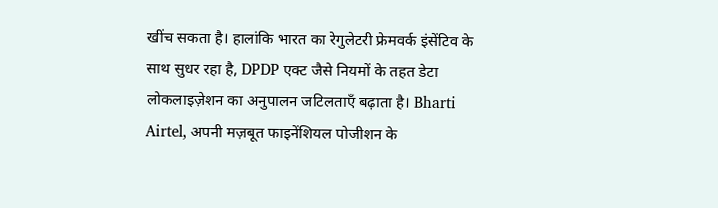खींच सकता है। हालांकि भारत का रेगुलेटरी फ्रेमवर्क इंसेंटिव के साथ सुधर रहा है, DPDP एक्ट जैसे नियमों के तहत डेटा लोकलाइज़ेशन का अनुपालन जटिलताएँ बढ़ाता है। Bharti Airtel, अपनी मज़बूत फाइनेंशियल पोजीशन के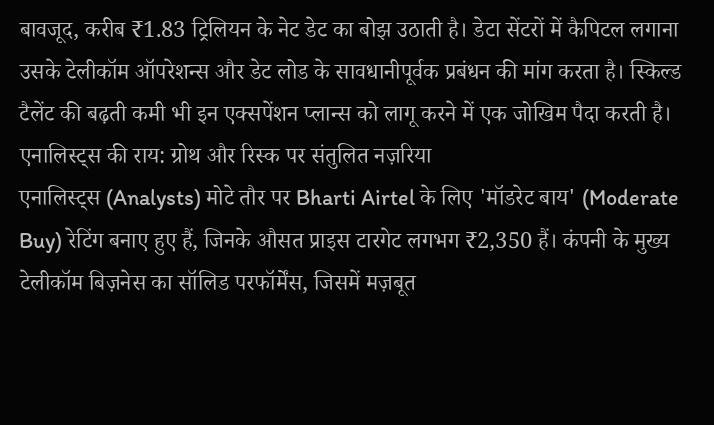बावजूद, करीब ₹1.83 ट्रिलियन के नेट डेट का बोझ उठाती है। डेटा सेंटरों में कैपिटल लगाना उसके टेलीकॉम ऑपरेशन्स और डेट लोड के सावधानीपूर्वक प्रबंधन की मांग करता है। स्किल्ड टैलेंट की बढ़ती कमी भी इन एक्सपेंशन प्लान्स को लागू करने में एक जोखिम पैदा करती है।
एनालिस्ट्स की राय: ग्रोथ और रिस्क पर संतुलित नज़रिया
एनालिस्ट्स (Analysts) मोटे तौर पर Bharti Airtel के लिए 'मॉडरेट बाय' (Moderate Buy) रेटिंग बनाए हुए हैं, जिनके औसत प्राइस टारगेट लगभग ₹2,350 हैं। कंपनी के मुख्य टेलीकॉम बिज़नेस का सॉलिड परफॉर्मेंस, जिसमें मज़बूत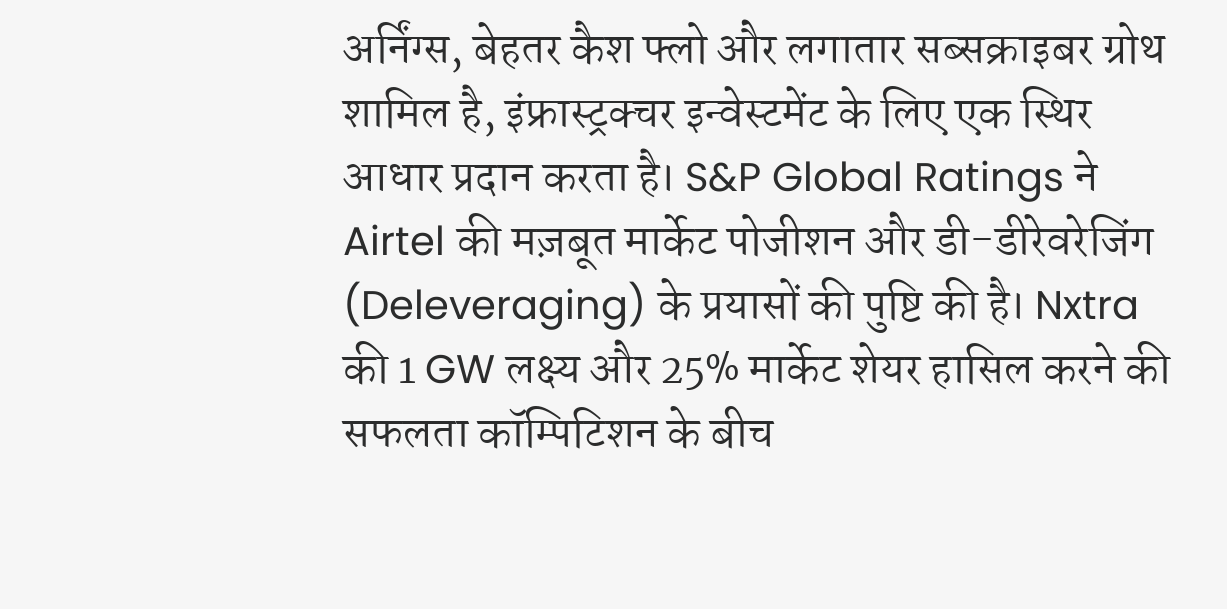अर्निंग्स, बेहतर कैश फ्लो और लगातार सब्सक्राइबर ग्रोथ शामिल है, इंफ्रास्ट्रक्चर इन्वेस्टमेंट के लिए एक स्थिर आधार प्रदान करता है। S&P Global Ratings ने Airtel की मज़बूत मार्केट पोजीशन और डी-डीरेवरेजिंग (Deleveraging) के प्रयासों की पुष्टि की है। Nxtra की 1 GW लक्ष्य और 25% मार्केट शेयर हासिल करने की सफलता कॉम्पिटिशन के बीच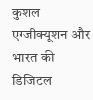कुशल एग्जीक्यूशन और भारत की डिजिटल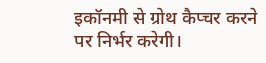इकॉनमी से ग्रोथ कैप्चर करने पर निर्भर करेगी।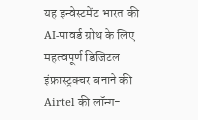यह इन्वेस्टमेंट भारत की AI-पावर्ड ग्रोथ के लिए महत्वपूर्ण डिजिटल इंफ्रास्ट्रक्चर बनाने की Airtel की लॉन्ग-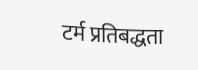टर्म प्रतिबद्धता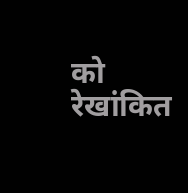को रेखांकित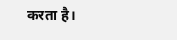करता है।